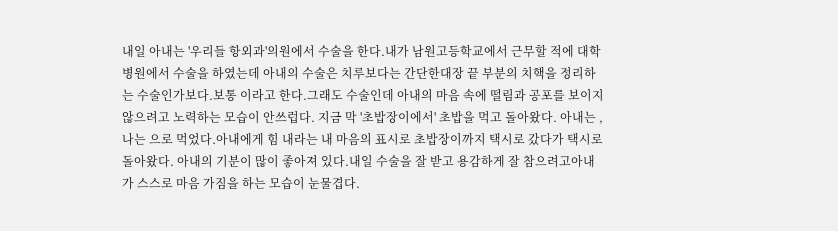내일 아내는 '우리들 항외과'의원에서 수술을 한다.내가 남원고등학교에서 근무할 적에 대학병원에서 수술을 하였는데 아내의 수술은 치루보다는 간단한대장 끝 부분의 치핵을 정리하는 수술인가보다.보통 이라고 한다.그래도 수술인데 아내의 마음 속에 떨림과 공포를 보이지 않으려고 노력하는 모습이 안쓰럽다. 지금 막 '초밥장이에서' 초밥을 먹고 돌아왔다. 아내는 , 나는 으로 먹었다.아내에게 힘 내라는 내 마음의 표시로 초밥장이까지 택시로 갔다가 택시로 돌아왔다. 아내의 기분이 많이 좋아져 있다.내일 수술을 잘 받고 용감하게 잘 참으려고아내가 스스로 마음 가짐을 하는 모습이 눈물겹다.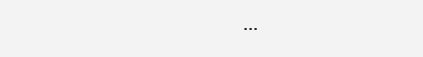...